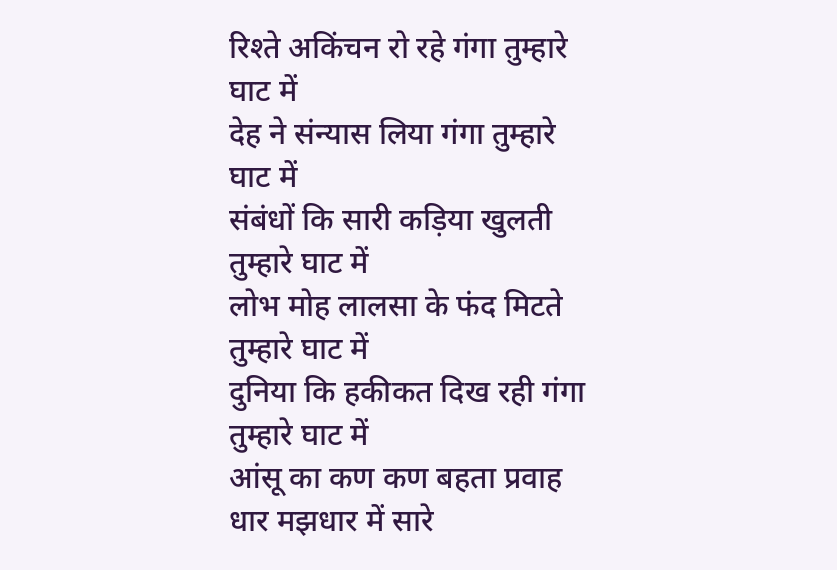रिश्ते अकिंचन रो रहे गंगा तुम्हारे घाट में
देह ने संन्यास लिया गंगा तुम्हारे घाट में
संबंधों कि सारी कड़िया खुलती तुम्हारे घाट में
लोभ मोह लालसा के फंद मिटते तुम्हारे घाट में
दुनिया कि हकीकत दिख रही गंगा तुम्हारे घाट में
आंसू का कण कण बहता प्रवाह धार मझधार में सारे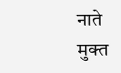नाते मुक्त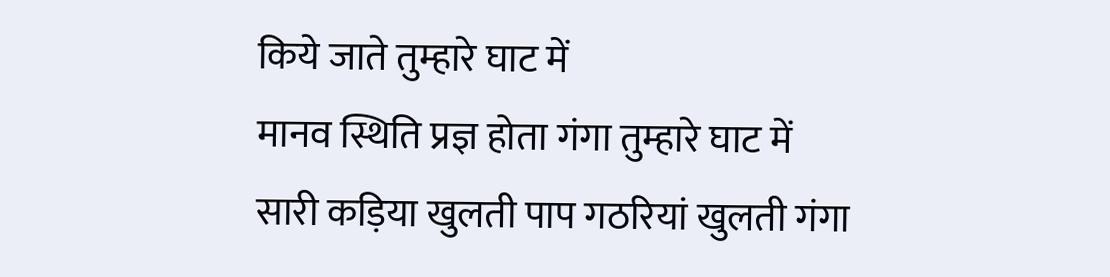किये जाते तुम्हारे घाट में
मानव स्थिति प्रज्ञ होता गंगा तुम्हारे घाट में
सारी कड़िया खुलती पाप गठरियां खुलती गंगा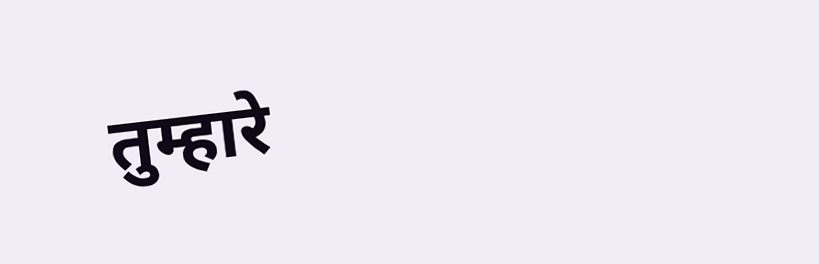तुम्हारे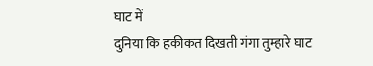घाट में
दुनिया कि हकीकत दिखती गंगा तुम्हारे घाट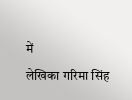में
लेखिका गरिमा सिंह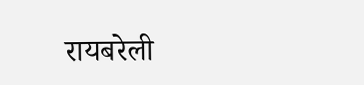रायबरेली